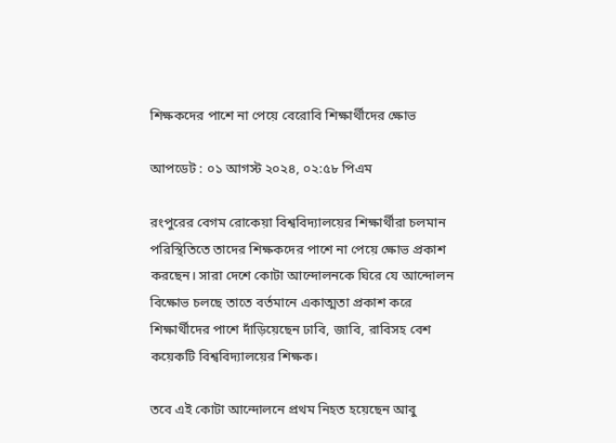শিক্ষকদের পাশে না পেয়ে বেরোবি শিক্ষার্থীদের ক্ষোভ

আপডেট : ০১ আগস্ট ২০২৪, ০২:৫৮ পিএম

রংপুরের বেগম রোকেয়া বিশ্ববিদ্যালয়ের শিক্ষার্থীরা চলমান পরিস্থিতিতে তাদের শিক্ষকদের পাশে না পেয়ে ক্ষোভ প্রকাশ করছেন। সারা দেশে কোটা আন্দোলনকে ঘিরে যে আন্দোলন বিক্ষোভ চলছে তাতে বর্তমানে একাত্মতা প্রকাশ করে শিক্ষার্থীদের পাশে দাঁড়িয়েছেন ঢাবি, জাবি, রাবিসহ বেশ কয়েকটি বিশ্ববিদ্যালয়ের শিক্ষক।

তবে এই কোটা আন্দোলনে প্রথম নিহত হয়েছেন আবু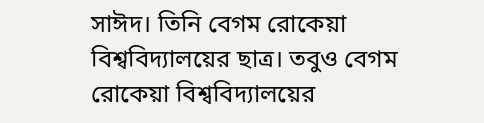সাঈদ। তিনি বেগম রোকেয়া বিশ্ববিদ্যালয়ের ছাত্র। তবুও বেগম রোকেয়া বিশ্ববিদ্যালয়ের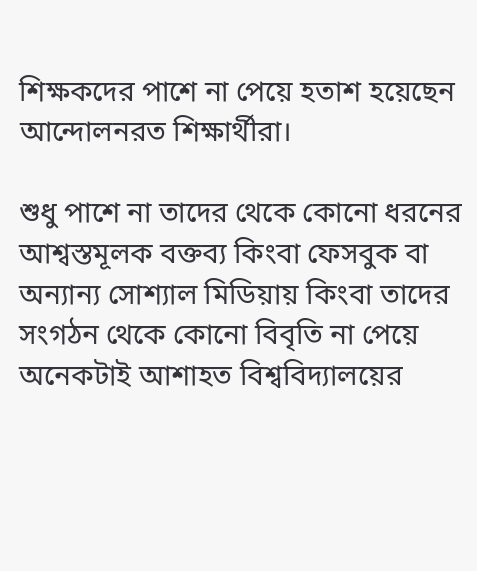শিক্ষকদের পাশে না পেয়ে হতাশ হয়েছেন আন্দোলনরত শিক্ষার্থীরা।

শুধু পাশে না তাদের থেকে কোনো ধরনের আশ্বস্তমূলক বক্তব্য কিংবা ফেসবুক বা অন্যান্য সোশ্যাল মিডিয়ায় কিংবা তাদের সংগঠন থেকে কোনো বিবৃতি না পেয়ে অনেকটাই আশাহত বিশ্ববিদ্যালয়ের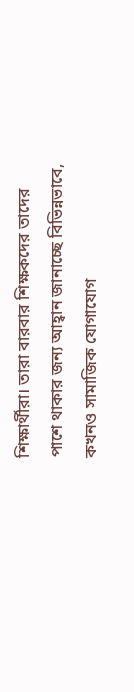শিক্ষার্থীরা। তারা বারবার শিক্ষকদের তাদের পাশে থাকার জন্য আহ্বান জানাচ্ছে বিভিন্নভাবে, কখনও সামাজিক যোগাযোগ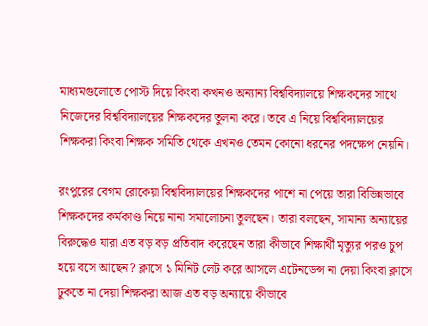মাধ্যমগুলোতে পোস্ট দিয়ে কিংবা কখনও অন্যান্য বিশ্ববিদ্যালয়ে শিক্ষকদের সাথে নিজেদের বিশ্ববিদ্যালয়ের শিক্ষকদের তুলনা করে। তবে এ নিয়ে বিশ্ববিদ্যালয়ের শিক্ষকরা কিংবা শিক্ষক সমিতি থেকে এখনও তেমন কোনো ধরনের পদক্ষেপ নেয়নি।

রংপুরের বেগম রোকেয়া বিশ্ববিদ্যালয়ের শিক্ষকদের পাশে না পেয়ে তারা বিভিন্নভাবে শিক্ষকদের কর্মকাণ্ড নিয়ে নানা সমালোচনা তুলছেন। তারা বলছেন, সামান্য অন্যায়ের বিরুদ্ধেও যারা এত বড় বড় প্রতিবাদ করেছেন তারা কীভাবে শিক্ষার্থী মৃত্যুর পরও চুপ হয়ে বসে আছেন? ক্লাসে ১ মিনিট লেট করে আসলে এটেনডেন্স না দেয়া কিংবা ক্লাসে ঢুকতে না দেয়া শিক্ষকরা আজ এত বড় অন্যায়ে কীভাবে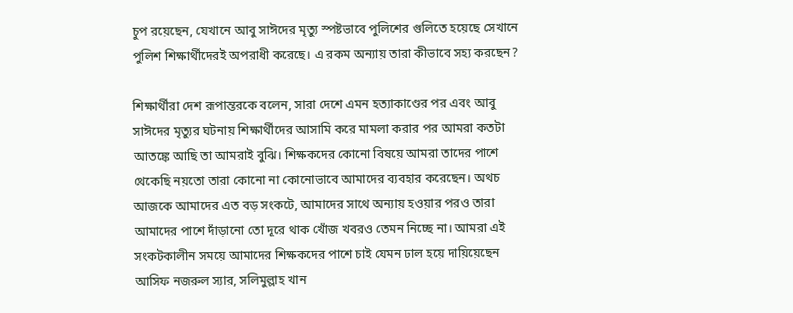চুপ রয়েছেন, যেখানে আবু সাঈদের মৃত্যু স্পষ্টভাবে পুলিশের গুলিতে হয়েছে সেখানে পুলিশ শিক্ষার্থীদেরই অপরাধী করেছে। এ রকম অন্যায় তারা কীভাবে সহ্য করছেন?

শিক্ষার্থীরা দেশ রূপান্তরকে বলেন, সারা দেশে এমন হত্যাকাণ্ডের পর এবং আবু সাঈদের মৃত্যুর ঘটনায় শিক্ষার্থীদের আসামি করে মামলা করার পর আমরা কতটা আতঙ্কে আছি তা আমরাই বুঝি। শিক্ষকদের কোনো বিষয়ে আমরা তাদের পাশে থেকেছি নয়তো তারা কোনো না কোনোভাবে আমাদের ব্যবহার করেছেন। অথচ আজকে আমাদের এত বড় সংকটে, আমাদের সাথে অন্যায় হওয়ার পরও তারা আমাদের পাশে দাঁড়ানো তো দূরে থাক খোঁজ খবরও তেমন নিচ্ছে না। আমরা এই সংকটকালীন সময়ে আমাদের শিক্ষকদের পাশে চাই যেমন ঢাল হয়ে দায়িয়েছেন আসিফ নজরুল স্যার, সলিমুল্লাহ খান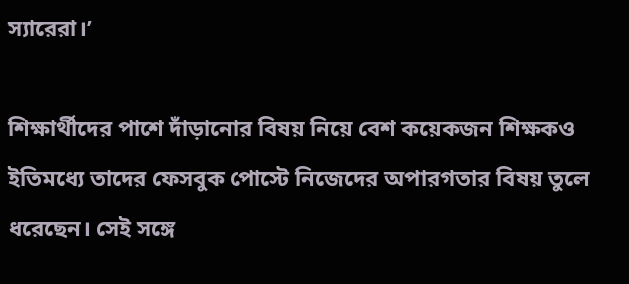স্যারেরা।’

শিক্ষার্থীদের পাশে দাঁড়ানোর বিষয় নিয়ে বেশ কয়েকজন শিক্ষকও ইতিমধ্যে তাদের ফেসবুক পোস্টে নিজেদের অপারগতার বিষয় তুলে ধরেছেন। সেই সঙ্গে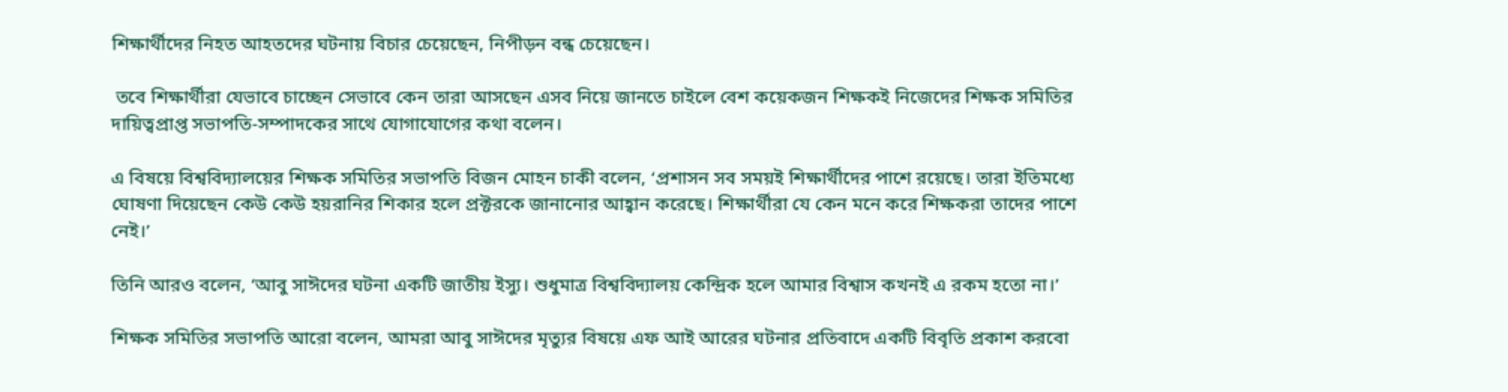শিক্ষার্থীদের নিহত আহতদের ঘটনায় বিচার চেয়েছেন, নিপীড়ন বন্ধ চেয়েছেন।

 তবে শিক্ষার্থীরা যেভাবে চাচ্ছেন সেভাবে কেন তারা আসছেন এসব নিয়ে জানতে চাইলে বেশ কয়েকজন শিক্ষকই নিজেদের শিক্ষক সমিতির দায়িত্বপ্রাপ্ত সভাপতি-সম্পাদকের সাথে যোগাযোগের কথা বলেন।

এ বিষয়ে বিশ্ববিদ্যালয়ের শিক্ষক সমিতির সভাপতি বিজন মোহন চাকী বলেন, ‘প্রশাসন সব সময়ই শিক্ষার্থীদের পাশে রয়েছে। তারা ইতিমধ্যে ঘোষণা দিয়েছেন কেউ কেউ হয়রানির শিকার হলে প্রক্টরকে জানানোর আহ্বান করেছে। শিক্ষার্থীরা যে কেন মনে করে শিক্ষকরা তাদের পাশে নেই।’

তিনি আরও বলেন, ‘আবু সাঈদের ঘটনা একটি জাতীয় ইস্যু। শুধুমাত্র বিশ্ববিদ্যালয় কেন্দ্রিক হলে আমার বিশ্বাস কখনই এ রকম হতো না।’

শিক্ষক সমিতির সভাপতি আরো বলেন, আমরা আবু সাঈদের মৃত্যুর বিষয়ে এফ আই আরের ঘটনার প্রতিবাদে একটি বিবৃতি প্রকাশ করবো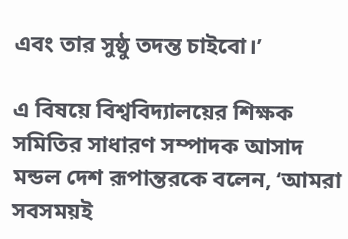এবং তার সুষ্ঠু তদন্ত চাইবো।’

এ বিষয়ে বিশ্ববিদ্যালয়ের শিক্ষক সমিতির সাধারণ সম্পাদক আসাদ মন্ডল দেশ রূপান্তরকে বলেন, ‘আমরা সবসময়ই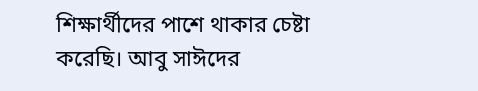শিক্ষার্থীদের পাশে থাকার চেষ্টা করেছি। আবু সাঈদের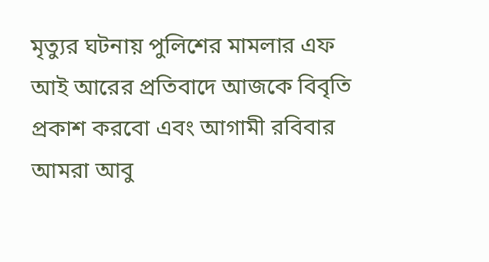মৃত্যুর ঘটনায় পুলিশের মামলার এফ আই আরের প্রতিবাদে আজকে বিবৃতি প্রকাশ করবো এবং আগামী রবিবার আমরা আবু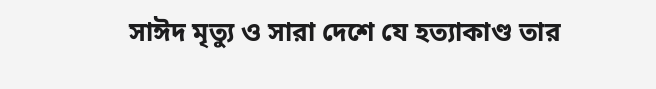সাঈদ মৃত্যু ও সারা দেশে যে হত্যাকাণ্ড তার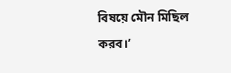বিষয়ে মৌন মিছিল করব।’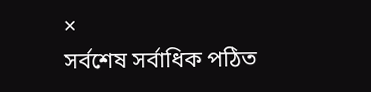×
সর্বশেষ সর্বাধিক পঠিত